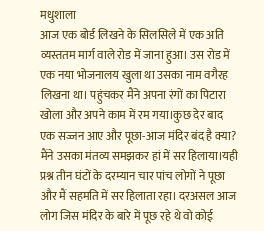मधुशाला
आज एक बोर्ड लिखने के सिलसिले में एक अति व्यस्ततम मार्ग वाले रोड में जाना हुआ। उस रोड में एक नया भोजनालय खुला था उसका नाम वगैरह लिखना था। पहुंचकर मैंने अपना रंगों का पिटारा खोला और अपने काम में रम गया।कुछ देर बाद एक सज्जन आए और पूछा-आज मंदिर बंद है क्या? मैंने उसका मंतव्य समझकर हां में सर हिलाया।यही प्रश्न तीन घंटों के दरम्यान चार पांच लोगों ने पूछा और मैं सहमति में सर हिलाता रहा। दरअसल आज लोग जिस मंदिर के बारे में पूछ रहे थे वो कोई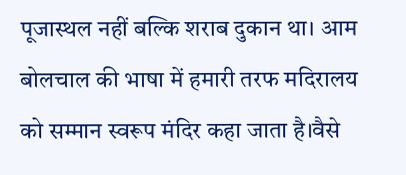पूजास्थल नहीं बल्कि शराब दुकान था। आम बोलचाल की भाषा में हमारी तरफ मदिरालय को सम्मान स्वरूप मंदिर कहा जाता है।वैसे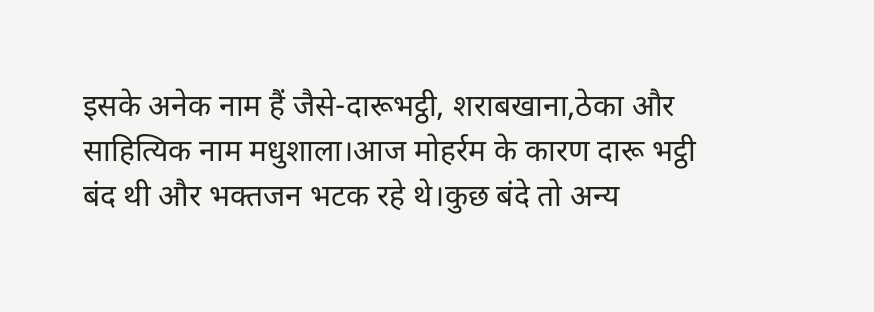इसके अनेक नाम हैं जैसे-दारूभट्ठी, शराबखाना,ठेका और साहित्यिक नाम मधुशाला।आज मोहर्रम के कारण दारू भट्ठी बंद थी और भक्तजन भटक रहे थे।कुछ बंदे तो अन्य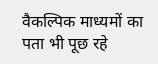वैकल्पिक माध्यमों का पता भी पूछ रहे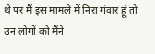थे पर मैं इस मामले में निरा गंवार हूं तो उन लोगों को मैंने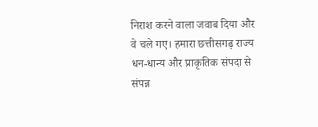निराश करने वाला जवाब दिया और वे चले गए। हमारा छत्तीसगढ़ राज्य धन-धान्य और प्राकृतिक संपदा से संपन्न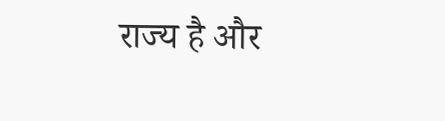राज्य है और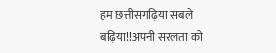हम छत्तीसगढ़िया सबले बढ़िया!!अपनी सरलता को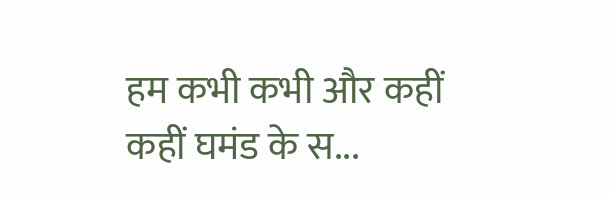हम कभी कभी और कहीं कहीं घमंड के स...